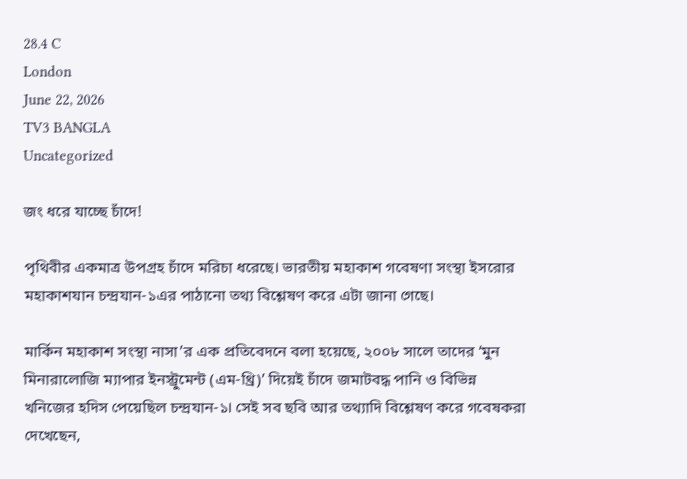28.4 C
London
June 22, 2026
TV3 BANGLA
Uncategorized

জং ধরে যাচ্ছে চাঁদে!

পৃথিবীর একমাত্র উপগ্রহ চাঁদে মরিচা ধরেছে। ভারতীয় মহাকাশ গবেষণা সংস্থা ইসরোর মহাকাশযান চন্দ্রযান-১এর পাঠানো তথ্য বিশ্লেষণ করে এটা জানা গেছে।

মার্কিন মহাকাশ সংস্থা নাসা’র এক প্রতিবেদনে বলা হয়েছে, ২০০৮ সালে তাদের ‘মুন মিনারালোজি ম্যাপার ইনস্ট্রুমেন্ট (এম-থ্রি)’ দিয়েই চাঁদে জমাটবদ্ধ পানি ও বিভিন্ন খনিজের হদিস পেয়েছিল চন্দ্রযান-১। সেই সব ছবি আর তথ্যাদি বিশ্লেষণ করে গবেষকরা দেখেছেন,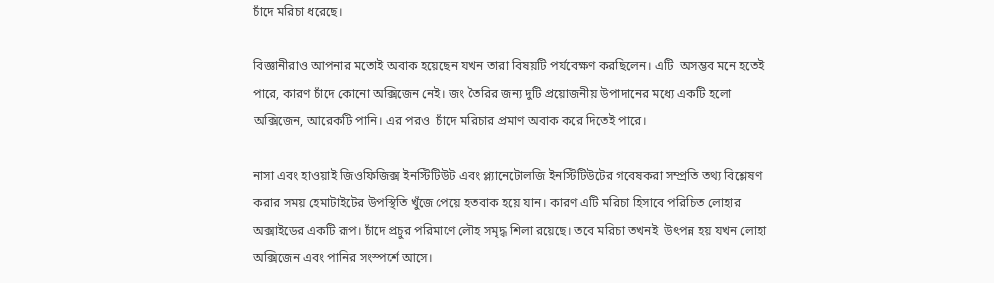চাঁদে মরিচা ধরেছে।

বিজ্ঞানীরাও আপনার মতোই অবাক হয়েছেন যখন তারা বিষয়টি পর্যবেক্ষণ করছিলেন। এটি  অসম্ভব মনে হতেই পারে, কারণ চাঁদে কোনো অক্সিজেন নেই। জং তৈরির জন্য দুটি প্রয়োজনীয় উপাদানের মধ্যে একটি হলো অক্সিজেন, আরেকটি পানি। এর পরও  চাঁদে মরিচার প্রমাণ অবাক করে দিতেই পারে।

নাসা এবং হাওয়াই জিওফিজিক্স ইনস্টিটিউট এবং প্ল্যানেটোলজি ইনস্টিটিউটের গবেষকরা সম্প্রতি তথ্য বিশ্লেষণ করার সময় হেমাটাইটের উপস্থিতি খুঁজে পেয়ে হতবাক হয়ে যান। কারণ এটি মরিচা হিসাবে পরিচিত লোহার অক্সাইডের একটি রূপ। চাঁদে প্রচুর পরিমাণে লৌহ সমৃদ্ধ শিলা রয়েছে। তবে মরিচা তখনই  উৎপন্ন হয় যখন লোহা অক্সিজেন এবং পানির সংস্পর্শে আসে।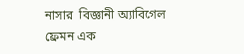নাসার  বিজ্ঞানী অ্যাবিগেল ফ্রেমন এক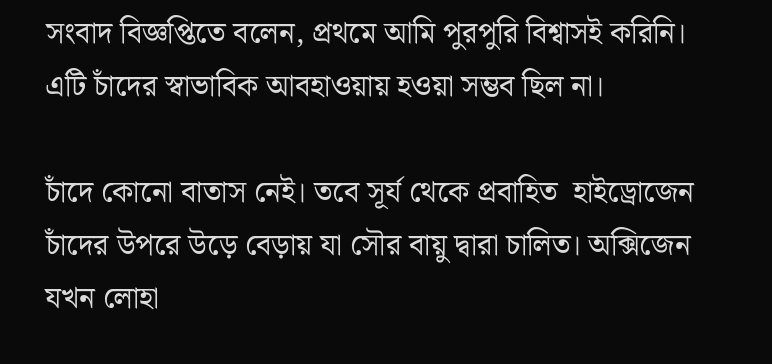সংবাদ বিজ্ঞপ্তিতে বলেন, প্রথমে আমি পুরপুরি বিশ্বাসই করিনি। এটি চাঁদের স্বাভাবিক আবহাওয়ায় হওয়া সম্ভব ছিল না।

চাঁদে কোনো বাতাস নেই। তবে সূর্য থেকে প্রবাহিত  হাইড্রোজেন চাঁদের উপরে উড়ে বেড়ায় যা সৌর বায়ু দ্বারা চালিত। অক্সিজেন যখন লোহা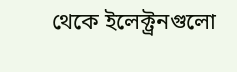থেকে ইলেক্ট্রনগুলো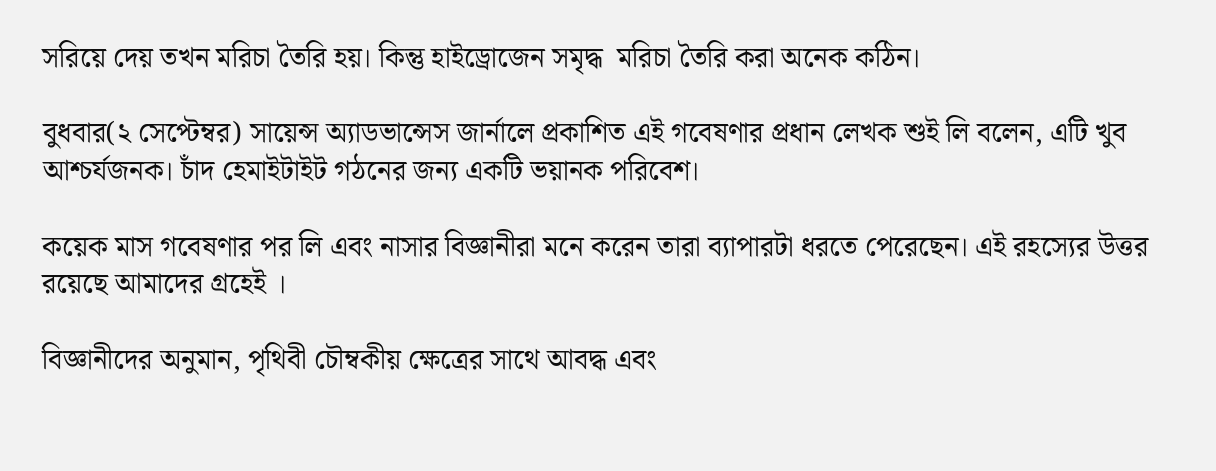সরিয়ে দেয় তখন মরিচা তৈরি হয়। কিন্তু হাইড্রোজেন সমৃদ্ধ  মরিচা তৈরি করা অনেক কঠিন।

বুধবার(২ সেপ্টেম্বর) সায়েন্স অ্যাডভান্সেস জার্নালে প্রকাশিত এই গবেষণার প্রধান লেখক শুই লি বলেন, এটি খুব আশ্চর্যজনক। চাঁদ হেমাইটাইট গঠনের জন্য একটি ভয়ানক পরিবেশ।

কয়েক মাস গবেষণার পর লি এবং নাসার বিজ্ঞানীরা মনে করেন তারা ব্যাপারটা ধরতে পেরেছেন। এই রহস্যের উত্তর রয়েছে আমাদের গ্রহেই ।

বিজ্ঞানীদের অনুমান, পৃথিবী চৌম্বকীয় ক্ষেত্রের সাথে আবদ্ধ এবং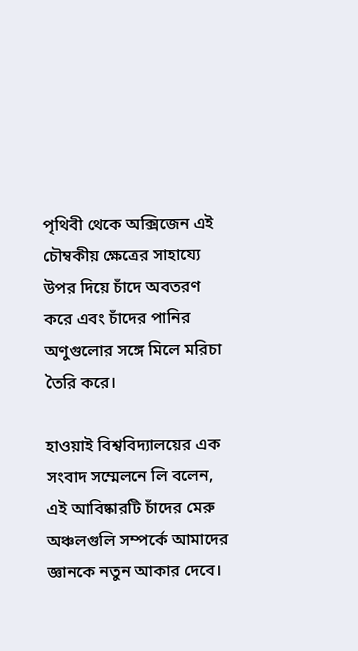পৃথিবী থেকে অক্সিজেন এই চৌম্বকীয় ক্ষেত্রের সাহায্যে উপর দিয়ে চাঁদে অবতরণ করে এবং চাঁদের পানির অণুগুলোর সঙ্গে মিলে মরিচা তৈরি করে।

হাওয়াই বিশ্ববিদ্যালয়ের এক সংবাদ সম্মেলনে লি বলেন, এই আবিষ্কারটি চাঁদের মেরু অঞ্চলগুলি সম্পর্কে আমাদের জ্ঞানকে নতুন আকার দেবে।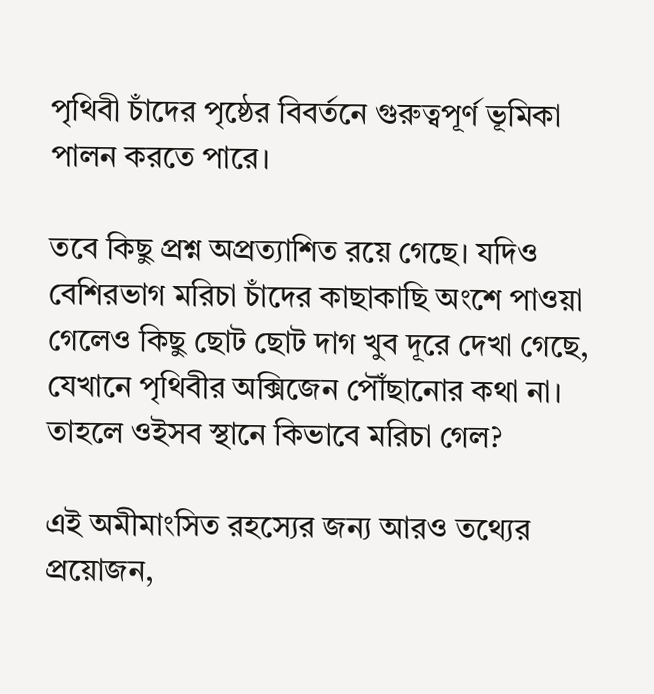পৃথিবী চাঁদের পৃষ্ঠের বিবর্তনে গুরুত্বপূর্ণ ভূমিকা পালন করতে পারে।

তবে কিছু প্রশ্ন অপ্রত্যাশিত রয়ে গেছে। যদিও বেশিরভাগ মরিচা চাঁদের কাছাকাছি অংশে পাওয়া গেলেও কিছু ছোট ছোট দাগ খুব দূরে দেখা গেছে, যেখানে পৃথিবীর অক্সিজেন পৌঁছানোর কথা না। তাহলে ওইসব স্থানে কিভাবে মরিচা গেল?

এই অমীমাংসিত রহস্যের জন্য আরও তথ্যের প্রয়োজন,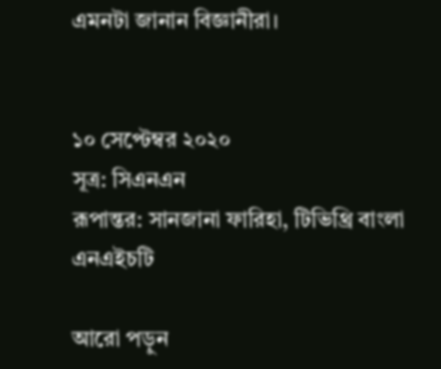এমনটা জানান বিজ্ঞানীরা।


১০ সেপ্টেম্বর ২০২০
সূত্র: সিএনএন
রূপান্তর: সানজানা ফারিহা, টিভিথ্রি বাংলা
এনএইচটি

আরো পড়ুন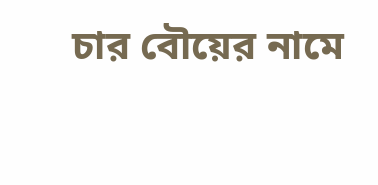চার বৌয়ের নামে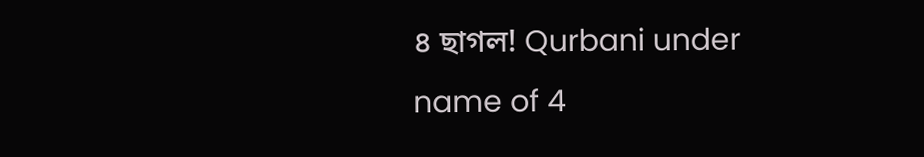৪ ছাগল! Qurbani under name of 4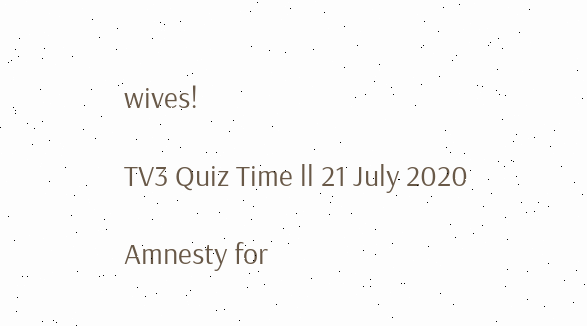wives!

TV3 Quiz Time ll 21 July 2020

Amnesty for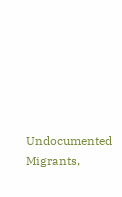Undocumented Migrants,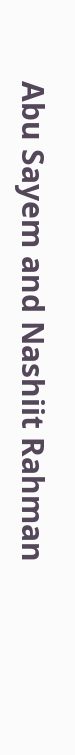Abu Sayem and Nashiit Rahman